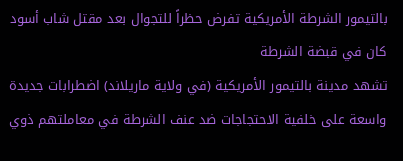بالتيمور الشرطة الأمريكية تفرض حظراً للتجوال بعد مقتل شاب أسود كان في قبضة الشرطة
تشهد مدينة بالتيمور الأمريكية (في ولاية ماريلاند) اضطرابات جديدة واسعة على خلفية الاحتجاجات ضد عنف الشرطة في معاملتهم ذوي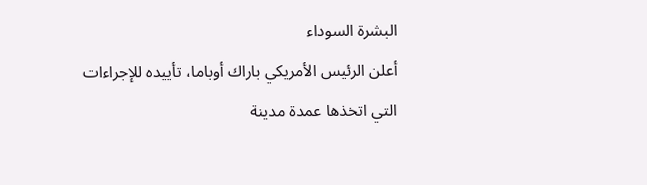البشرة السوداء
أعلن الرئيس الأمريكي باراك أوباما، تأييده للإجراءات التي اتخذها عمدة مدينة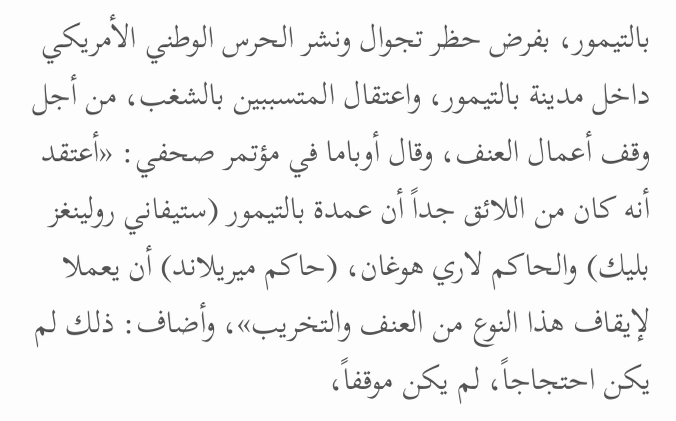بالتيمور، بفرض حظر تجوال ونشر الحرس الوطني الأمريكي داخل مدينة بالتيمور، واعتقال المتسببين بالشغب، من أجل وقف أعمال العنف، وقال أوباما في مؤتمر صحفي: «أعتقد أنه كان من اللائق جداً أن عمدة بالتيمور (ستيفاني رولينغز بليك) والحاكم لاري هوغان، (حاكم ميريلاند) أن يعملا لإيقاف هذا النوع من العنف والتخريب»، وأضاف: ذلك لم يكن احتجاجاً، لم يكن موقفاً،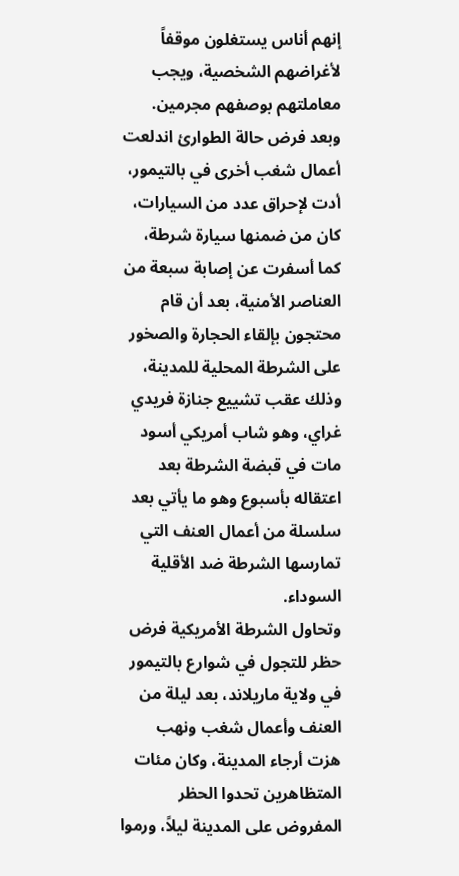إنهم أناس يستغلون موقفاً لأغراضهم الشخصية، ويجب معاملتهم بوصفهم مجرمين.
وبعد فرض حالة الطوارئ اندلعت أعمال شغب أخرى في بالتيمور، أدت لإحراق عدد من السيارات، كان من ضمنها سيارة شرطة، كما أسفرت عن إصابة سبعة من العناصر الأمنية، بعد أن قام محتجون بإلقاء الحجارة والصخور على الشرطة المحلية للمدينة، وذلك عقب تشييع جنازة فريدي غراي، وهو شاب أمريكي أسود مات في قبضة الشرطة بعد اعتقاله بأسبوع وهو ما يأتي بعد سلسلة من أعمال العنف التي تمارسها الشرطة ضد الأقلية السوداء.
وتحاول الشرطة الأمريكية فرض حظر للتجول في شوارع بالتيمور في ولاية ماريلاند، بعد ليلة من العنف وأعمال شغب ونهب هزت أرجاء المدينة، وكان مئات المتظاهرين تحدوا الحظر المفروض على المدينة ليلاً، ورموا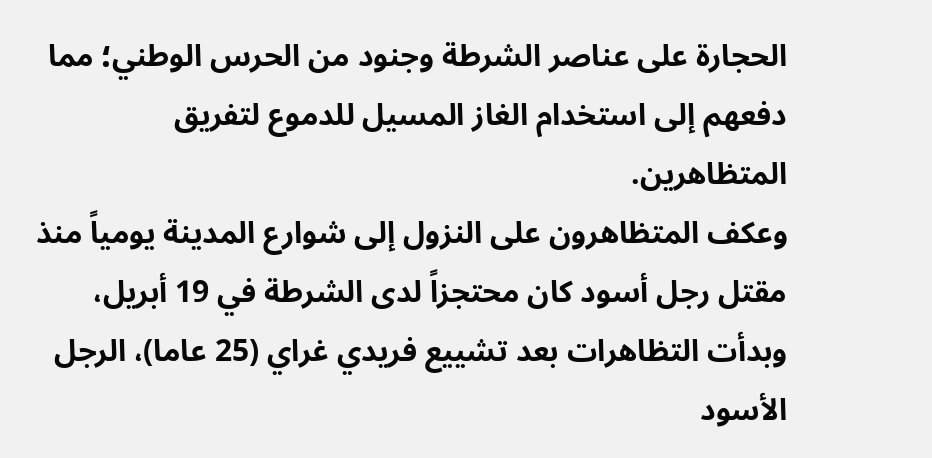الحجارة على عناصر الشرطة وجنود من الحرس الوطني؛ مما دفعهم إلى استخدام الغاز المسيل للدموع لتفريق المتظاهرين.
وعكف المتظاهرون على النزول إلى شوارع المدينة يومياً منذ مقتل رجل أسود كان محتجزاً لدى الشرطة في 19 أبريل، وبدأت التظاهرات بعد تشييع فريدي غراي (25 عاما)، الرجل الأسود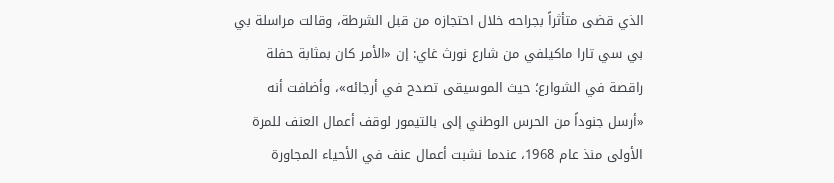الذي قضى متأثراً بجراحه خلال احتجازه من قبل الشرطة، وقالت مراسلة بي بي سي تارا ماكيلفي من شارع نورث غاي: إن «الأمر كان بمثابة حفلة راقصة في الشوارع؛ حيث الموسيقى تصدح في أرجائه»، وأضافت أنه «أرسل جنوداً من الحرس الوطني إلى بالتيمور لوقف أعمال العنف للمرة الأولى منذ عام 1968، عندما نشبت أعمال عنف في الأحياء المجاورة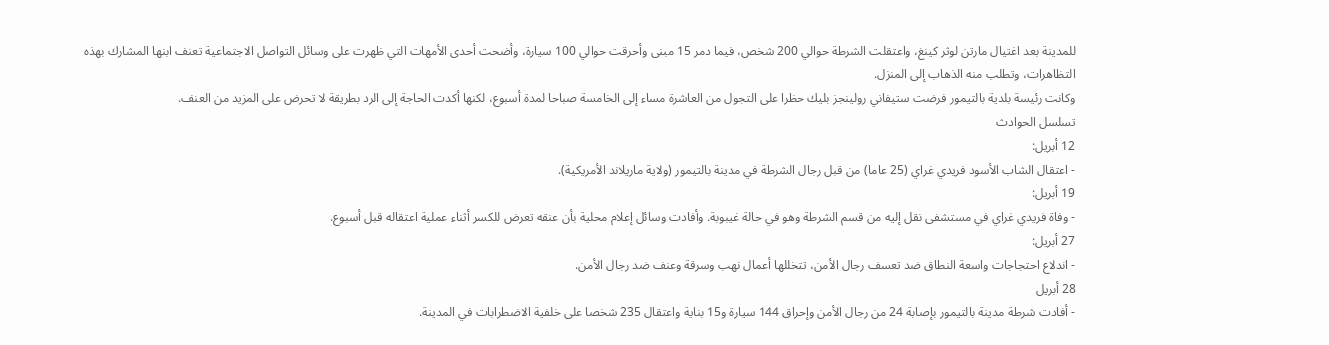للمدينة بعد اغتيال مارتن لوثر كينغ، واعتقلت الشرطة حوالي 200 شخص، فيما دمر 15 مبنى وأحرقت حوالي 100 سيارة، وأضحت أحدى الأمهات التي ظهرت على وسائل التواصل الاجتماعية تعنف ابنها المشارك بهذه التظاهرات، وتطلب منه الذهاب إلى المنزل.
وكانت رئيسة بلدية بالتيمور فرضت ستيفاني رولينجز بليك حظرا على التجول من العاشرة مساء إلى الخامسة صباحا لمدة أسبوع، لكنها أكدت الحاجة إلى الرد بطريقة لا تحرض على المزيد من العنف.
تسلسل الحوادث
12 أبريل:
- اعتقال الشاب الأسود فريدي غراي (25 عاما) من قبل رجال الشرطة في مدينة بالتيمور (ولاية ماريلاند الأمريكية).
19 أبريل:
- وفاة فريدي غراي في مستشفى نقل إليه من قسم الشرطة وهو في حالة غيبوبة. وأفادت وسائل إعلام محلية بأن عنقه تعرض للكسر أثناء عملية اعتقاله قبل أسبوع.
27 أبريل:
- اندلاع احتجاجات واسعة النطاق ضد تعسف رجال الأمن، تتخللها أعمال نهب وسرقة وعنف ضد رجال الأمن.
28 أبريل
- أفادت شرطة مدينة بالتيمور بإصابة 24 من رجال الأمن وإحراق 144 سيارة و15 بناية واعتقال 235 شخصا على خلفية الاضطرابات في المدينة.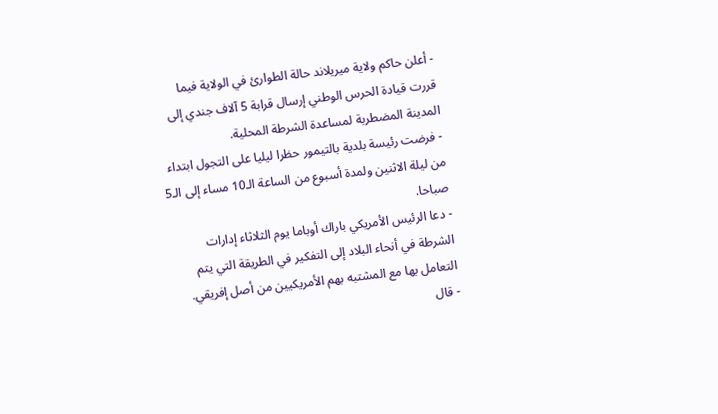- أعلن حاكم ولاية ميريلاند حالة الطوارئ في الولاية فيما قررت قيادة الحرس الوطني إرسال قرابة 5 آلاف جندي إلى المدينة المضطربة لمساعدة الشرطة المحلية.
- فرضت رئيسة بلدية بالتيمور حظرا ليليا على التجول ابتداء من ليلة الاثنين ولمدة أسبوع من الساعة الـ10 مساء إلى الـ5 صباحا.
- دعا الرئيس الأمريكي باراك أوباما يوم الثلاثاء إدارات الشرطة في أنحاء البلاد إلى التفكير في الطريقة التي يتم التعامل بها مع المشتبه بهم الأمريكيين من أصل إفريقي.
- قال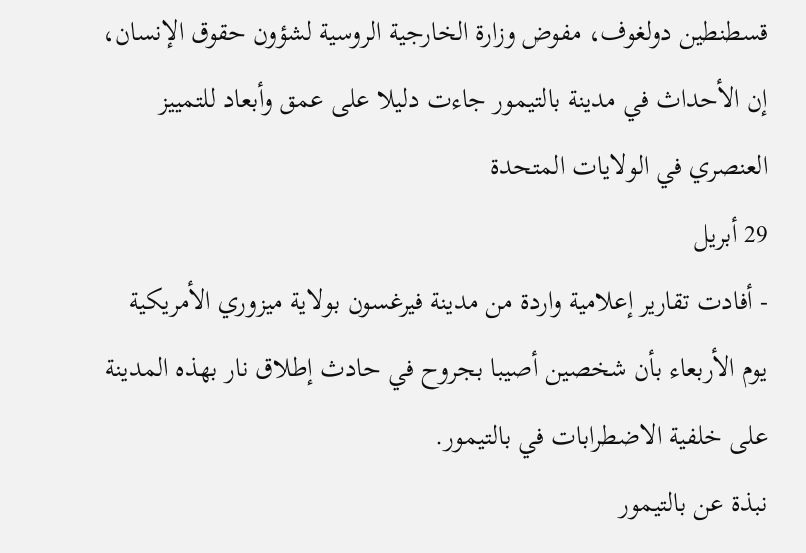قسطنطين دولغوف، مفوض وزارة الخارجية الروسية لشؤون حقوق الإنسان، إن الأحداث في مدينة بالتيمور جاءت دليلا على عمق وأبعاد للتمييز العنصري في الولايات المتحدة
29 أبريل
- أفادت تقارير إعلامية واردة من مدينة فيرغسون بولاية ميزوري الأمريكية يوم الأربعاء بأن شخصين أصيبا بجروح في حادث إطلاق نار بهذه المدينة على خلفية الاضطرابات في بالتيمور.
نبذة عن بالتيمور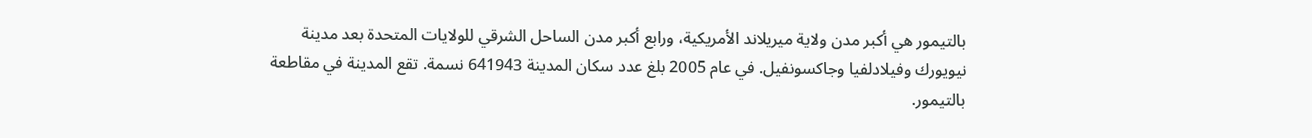بالتيمور هي أكبر مدن ولاية ميريلاند الأمريكية، ورابع أكبر مدن الساحل الشرقي للولايات المتحدة بعد مدينة نيويورك وفيلادلفيا وجاكسونفيل. في عام 2005 بلغ عدد سكان المدينة 641943 نسمة. تقع المدينة في مقاطعة بالتيمور.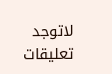لاتوجد تعليقات